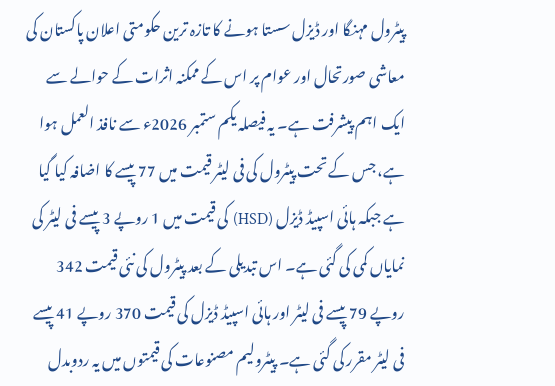پیٹرول مہنگا اور ڈیزل سستا ہونے کا تازہ ترین حکومتی اعلان پاکستان کی معاشی صورتحال اور عوام پر اس کے ممکنہ اثرات کے حوالے سے ایک اہم پیشرفت ہے۔ یہ فیصلہ یکم ستمبر 2026ء سے نافذ العمل ہوا ہے، جس کے تحت پیٹرول کی فی لیٹر قیمت میں 77 پیسے کا اضافہ کیا گیا ہے جبکہ ہائی اسپیڈ ڈیزل (HSD) کی قیمت میں 1 روپے 3 پیسے فی لیٹر کی نمایاں کمی کی گئی ہے۔ اس تبدیلی کے بعد پیٹرول کی نئی قیمت 342 روپے 79 پیسے فی لیٹر اور ہائی اسپیڈ ڈیزل کی قیمت 370 روپے 41 پیسے فی لیٹر مقرر کی گئی ہے۔ پیٹرولیم مصنوعات کی قیمتوں میں یہ ردوبدل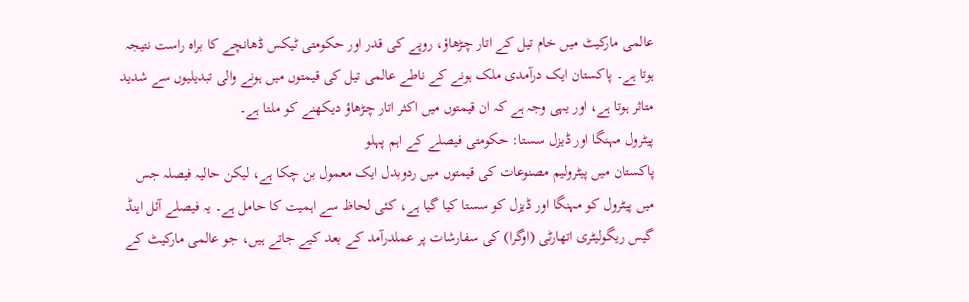عالمی مارکیٹ میں خام تیل کے اتار چڑھاؤ، روپے کی قدر اور حکومتی ٹیکس ڈھانچے کا براہ راست نتیجہ ہوتا ہے۔ پاکستان ایک درآمدی ملک ہونے کے ناطے عالمی تیل کی قیمتوں میں ہونے والی تبدیلیوں سے شدید متاثر ہوتا ہے، اور یہی وجہ ہے کہ ان قیمتوں میں اکثر اتار چڑھاؤ دیکھنے کو ملتا ہے۔
پیٹرول مہنگا اور ڈیزل سستا: حکومتی فیصلے کے اہم پہلو
پاکستان میں پیٹرولیم مصنوعات کی قیمتوں میں ردوبدل ایک معمول بن چکا ہے، لیکن حالیہ فیصلہ جس میں پیٹرول کو مہنگا اور ڈیزل کو سستا کیا گیا ہے، کئی لحاظ سے اہمیت کا حامل ہے۔ یہ فیصلے آئل اینڈ گیس ریگولیٹری اتھارٹی (اوگرا) کی سفارشات پر عملدرآمد کے بعد کیے جاتے ہیں، جو عالمی مارکیٹ کے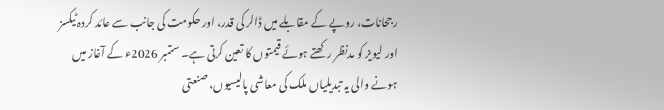رجحانات، روپے کے مقابلے میں ڈالر کی قدر، اور حکومت کی جانب سے عائد کردہ ٹیکسز اور لیویز کو مدنظر رکھتے ہوئے قیمتوں کا تعین کرتی ہے۔ ستمبر 2026ء کے آغاز میں ہونے والی یہ تبدیلیاں ملک کی معاشی پالیسیوں، صنعتی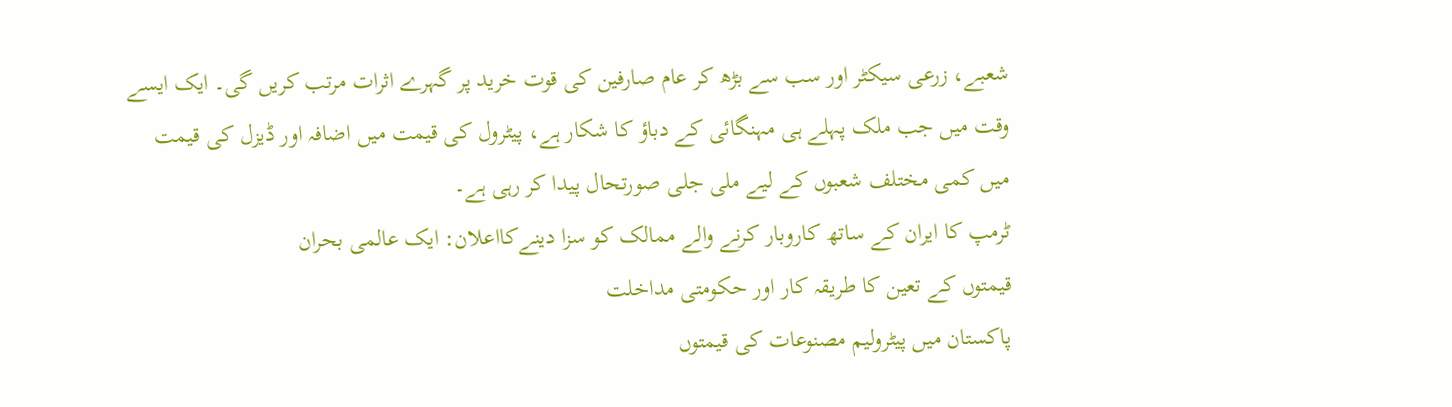شعبے، زرعی سیکٹر اور سب سے بڑھ کر عام صارفین کی قوت خرید پر گہرے اثرات مرتب کریں گی۔ ایک ایسے وقت میں جب ملک پہلے ہی مہنگائی کے دباؤ کا شکار ہے، پیٹرول کی قیمت میں اضافہ اور ڈیزل کی قیمت میں کمی مختلف شعبوں کے لیے ملی جلی صورتحال پیدا کر رہی ہے۔
ٹرمپ کا ایران کے ساتھ کاروبار کرنے والے ممالک کو سزا دینےکااعلان: ایک عالمی بحران
قیمتوں کے تعین کا طریقہ کار اور حکومتی مداخلت
پاکستان میں پیٹرولیم مصنوعات کی قیمتوں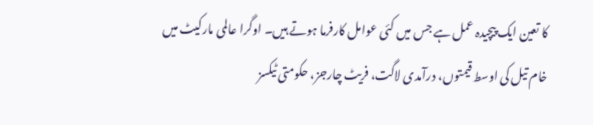کا تعین ایک پیچیدہ عمل ہے جس میں کئی عوامل کارفرما ہوتے ہیں۔ اوگرا عالمی مارکیٹ میں خام تیل کی اوسط قیمتوں، درآمدی لاگت، فریٹ چارجز، حکومتی ٹیکسز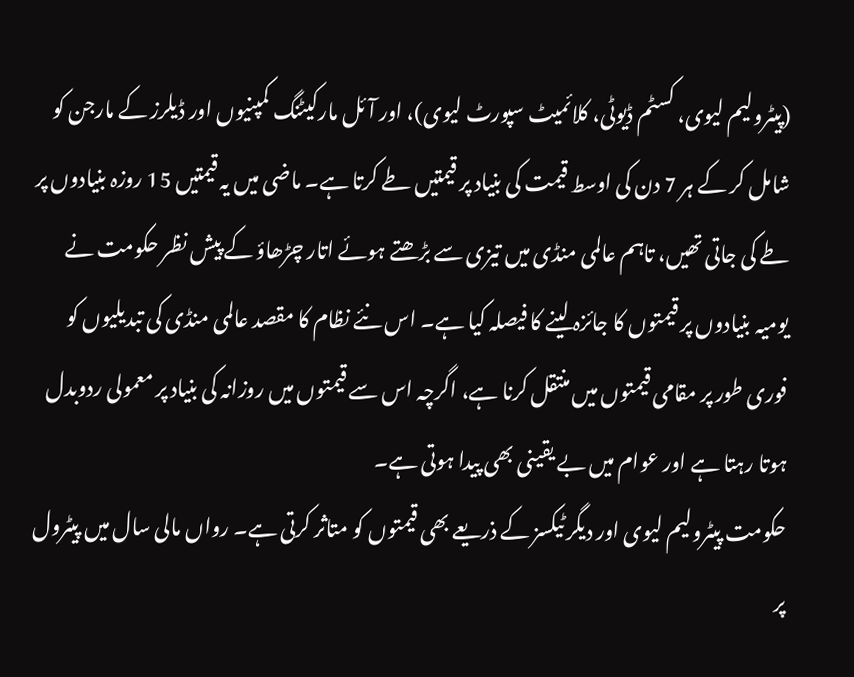(پیٹرولیم لیوی، کسٹم ڈیوٹی، کلائمیٹ سپورٹ لیوی)، اور آئل مارکیٹنگ کمپنیوں اور ڈیلرز کے مارجن کو شامل کر کے ہر 7 دن کی اوسط قیمت کی بنیاد پر قیمتیں طے کرتا ہے۔ ماضی میں یہ قیمتیں 15 روزہ بنیادوں پر طے کی جاتی تھیں، تاہم عالمی منڈی میں تیزی سے بڑھتے ہوئے اتار چڑھاؤ کے پیش نظر حکومت نے یومیہ بنیادوں پر قیمتوں کا جائزہ لینے کا فیصلہ کیا ہے۔ اس نئے نظام کا مقصد عالمی منڈی کی تبدیلیوں کو فوری طور پر مقامی قیمتوں میں منتقل کرنا ہے، اگرچہ اس سے قیمتوں میں روزانہ کی بنیاد پر معمولی ردوبدل ہوتا رہتا ہے اور عوام میں بے یقینی بھی پیدا ہوتی ہے۔
حکومت پیٹرولیم لیوی اور دیگر ٹیکسز کے ذریعے بھی قیمتوں کو متاثر کرتی ہے۔ رواں مالی سال میں پیٹرول پر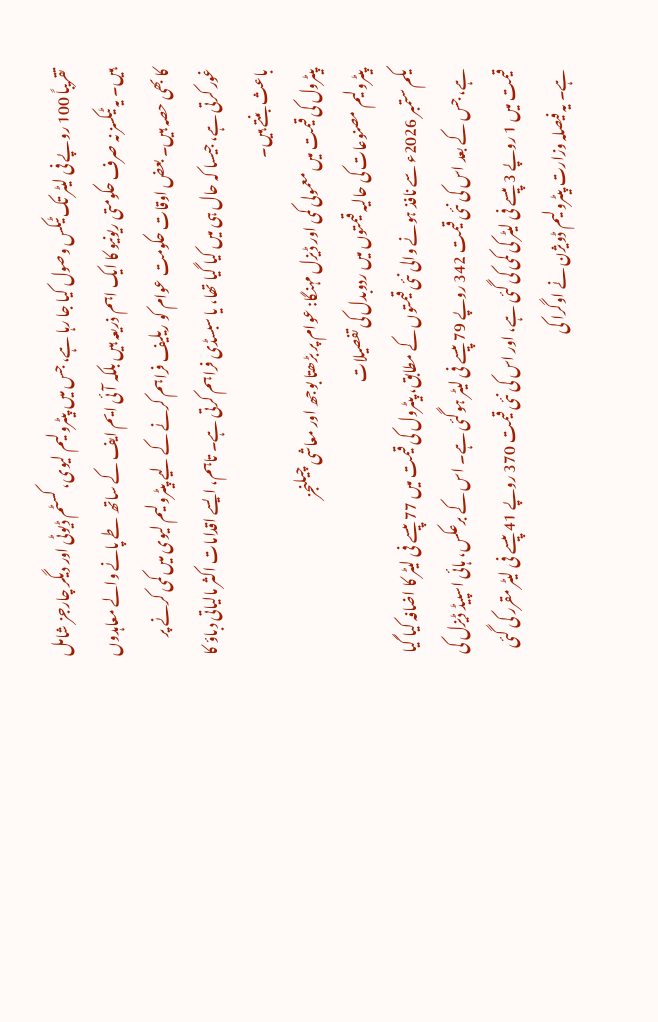تقریباً 100 روپے فی لیٹر تک ٹیکس وصول کیا جا رہا ہے، جس میں پیٹرولیم لیوی، کسٹم ڈیوٹی اور دیگر چارجز شامل ہیں۔ یہ ٹیکسز نہ صرف حکومتی ریونیو کا ایک اہم ذریعہ ہیں بلکہ آئی ایم ایف کے ساتھ طے پانے والے معاہدوں کا بھی حصہ ہیں۔ بعض اوقات حکومت عوام کو ریلیف فراہم کرنے کے لیے پیٹرولیم لیوی میں کمی کرنے پر غور کرتی ہے، جیسا کہ حال ہی میں کیا گیا تھا، یا سبسڈی فراہم کرتی ہے۔ تاہم، ایسے اقدامات اکثر مالیاتی دباؤ کا باعث بنتے ہیں۔
پیٹرول کی قیمت میں معمولی کمی اور ڈیزل مہنگا: عوام پر بڑھتا بوجھ اور معاشی چیلنجز
پیٹرولیم مصنوعات کی حالیہ قیمتوں میں ردوبدل کی تفصیلات
یکم ستمبر 2026ء سے نافذ ہونے والی نئی قیمتوں کے مطابق، پیٹرول کی قیمت میں 77 پیسے فی لیٹر کا اضافہ کیا گیا ہے، جس کے بعد اس کی نئی قیمت 342 روپے 79 پیسے فی لیٹر ہوگئی ہے۔ اس کے برعکس، ہائی اسپیڈ ڈیزل کی قیمت میں 1 روپے 3 پیسے فی لیٹر کی کمی کی گئی ہے، اور اس کی نئی قیمت 370 روپے 41 پیسے فی لیٹر مقرر کی گئی ہے۔ یہ فیصلہ وزارت پیٹرولیم ڈویژن نے اوگرا کی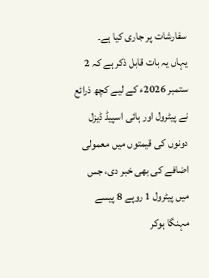سفارشات پر جاری کیا ہے۔
یہاں یہ بات قابل ذکر ہے کہ 2 ستمبر 2026ء کے لیے کچھ ذرائع نے پیٹرول اور ہائی اسپیڈ ڈیزل دونوں کی قیمتوں میں معمولی اضافے کی بھی خبر دی، جس میں پیٹرول 1 روپے 8 پیسے مہنگا ہوکر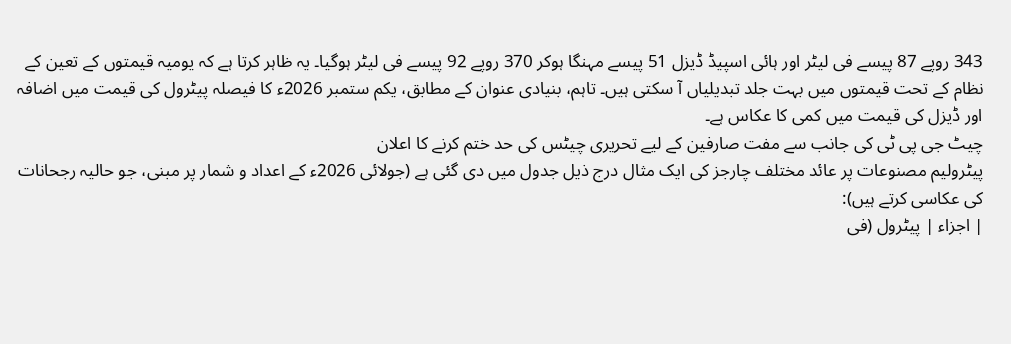343 روپے 87 پیسے فی لیٹر اور ہائی اسپیڈ ڈیزل 51 پیسے مہنگا ہوکر 370 روپے 92 پیسے فی لیٹر ہوگیا۔ یہ ظاہر کرتا ہے کہ یومیہ قیمتوں کے تعین کے نظام کے تحت قیمتوں میں بہت جلد تبدیلیاں آ سکتی ہیں۔ تاہم، بنیادی عنوان کے مطابق، یکم ستمبر 2026ء کا فیصلہ پیٹرول کی قیمت میں اضافہ اور ڈیزل کی قیمت میں کمی کا عکاس ہے۔
چیٹ جی پی ٹی کی جانب سے مفت صارفین کے لیے تحریری چیٹس کی حد ختم کرنے کا اعلان
پیٹرولیم مصنوعات پر عائد مختلف چارجز کی ایک مثال درج ذیل جدول میں دی گئی ہے (جولائی 2026ء کے اعداد و شمار پر مبنی، جو حالیہ رجحانات کی عکاسی کرتے ہیں):
| اجزاء | پیٹرول (فی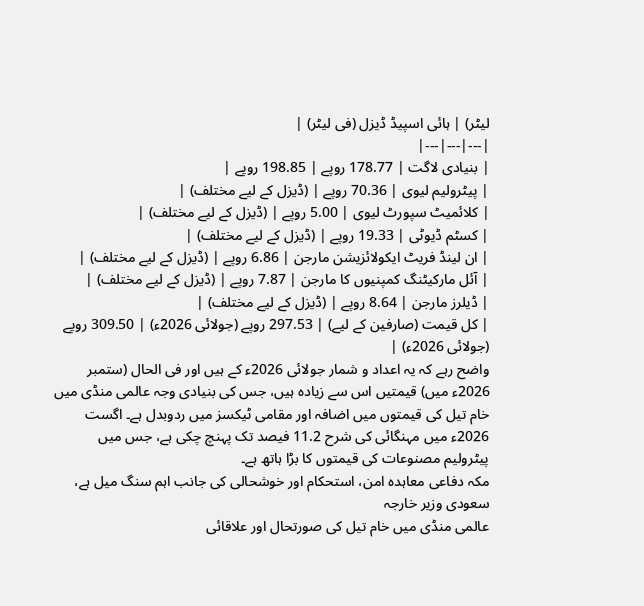لیٹر) | ہائی اسپیڈ ڈیزل (فی لیٹر) |
|---|---|---|
| بنیادی لاگت | 178.77 روپے | 198.85 روپے |
| پیٹرولیم لیوی | 70.36 روپے | (ڈیزل کے لیے مختلف) |
| کلائمیٹ سپورٹ لیوی | 5.00 روپے | (ڈیزل کے لیے مختلف) |
| کسٹم ڈیوٹی | 19.33 روپے | (ڈیزل کے لیے مختلف) |
| ان لینڈ فریٹ ایکولائزیشن مارجن | 6.86 روپے | (ڈیزل کے لیے مختلف) |
| آئل مارکیٹنگ کمپنیوں کا مارجن | 7.87 روپے | (ڈیزل کے لیے مختلف) |
| ڈیلرز مارجن | 8.64 روپے | (ڈیزل کے لیے مختلف) |
| کل قیمت (صارفین کے لیے) | 297.53 روپے (جولائی 2026ء) | 309.50 روپے (جولائی 2026ء) |
واضح رہے کہ یہ اعداد و شمار جولائی 2026ء کے ہیں اور فی الحال (ستمبر 2026ء میں) قیمتیں اس سے زیادہ ہیں، جس کی بنیادی وجہ عالمی منڈی میں خام تیل کی قیمتوں میں اضافہ اور مقامی ٹیکسز میں ردوبدل ہے۔ اگست 2026ء میں مہنگائی کی شرح 11.2 فیصد تک پہنچ چکی ہے، جس میں پیٹرولیم مصنوعات کی قیمتوں کا بڑا ہاتھ ہے۔
مکہ دفاعی معاہدہ امن، استحکام اور خوشحالی کی جانب اہم سنگ میل ہے، سعودی وزیر خارجہ
عالمی منڈی میں خام تیل کی صورتحال اور علاقائی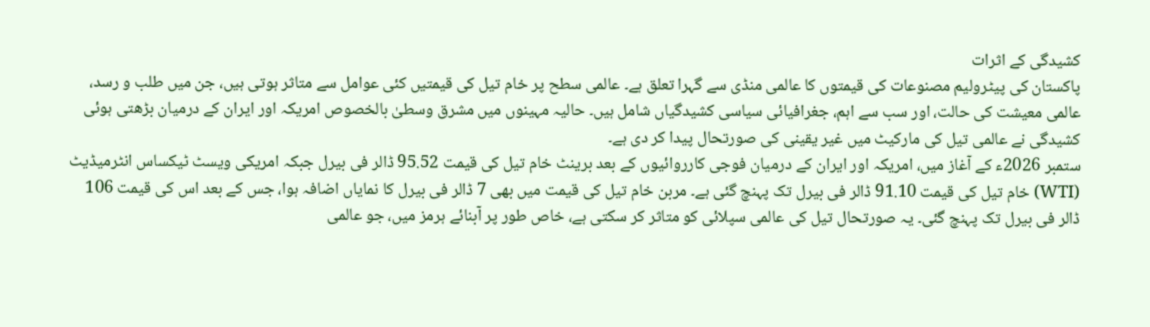کشیدگی کے اثرات
پاکستان کی پیٹرولیم مصنوعات کی قیمتوں کا عالمی منڈی سے گہرا تعلق ہے۔ عالمی سطح پر خام تیل کی قیمتیں کئی عوامل سے متاثر ہوتی ہیں، جن میں طلب و رسد، عالمی معیشت کی حالت، اور سب سے اہم، جغرافیائی سیاسی کشیدگیاں شامل ہیں۔ حالیہ مہینوں میں مشرق وسطیٰ بالخصوص امریکہ اور ایران کے درمیان بڑھتی ہوئی کشیدگی نے عالمی تیل کی مارکیٹ میں غیر یقینی کی صورتحال پیدا کر دی ہے۔
ستمبر 2026ء کے آغاز میں، امریکہ اور ایران کے درمیان فوجی کارروائیوں کے بعد برینٹ خام تیل کی قیمت 95.52 ڈالر فی بیرل جبکہ امریکی ویسٹ ٹیکساس انٹرمیڈیٹ (WTI) خام تیل کی قیمت 91.10 ڈالر فی بیرل تک پہنچ گئی ہے۔ مربن خام تیل کی قیمت میں بھی 7 ڈالر فی بیرل کا نمایاں اضافہ ہوا، جس کے بعد اس کی قیمت 106 ڈالر فی بیرل تک پہنچ گئی۔ یہ صورتحال تیل کی عالمی سپلائی کو متاثر کر سکتی ہے، خاص طور پر آبنائے ہرمز میں، جو عالمی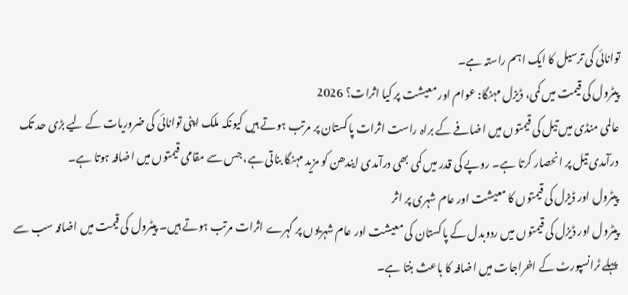توانائی کی ترسیل کا ایک اہم راستہ ہے۔
پیٹرول کی قیمت میں کمی، ڈیزل مہنگا: عوام اور معیشت پر کیا اثرات؟ 2026
عالمی منڈی میں تیل کی قیمتوں میں اضافے کے براہ راست اثرات پاکستان پر مرتب ہوتے ہیں کیونکہ ملک اپنی توانائی کی ضروریات کے لیے بڑی حد تک درآمدی تیل پر انحصار کرتا ہے۔ روپے کی قدر میں کمی بھی درآمدی ایندھن کو مزید مہنگا بناتی ہے، جس سے مقامی قیمتوں میں اضافہ ہوتا ہے۔
پیٹرول اور ڈیزل کی قیمتوں کا معیشت اور عام شہری پر اثر
پیٹرول اور ڈیزل کی قیمتوں میں ردوبدل کے پاکستان کی معیشت اور عام شہریوں پر گہرے اثرات مرتب ہوتے ہیں۔ پیٹرول کی قیمت میں اضافہ سب سے پہلے ٹرانسپورٹ کے اخراجات میں اضافہ کا باعث بنتا ہے۔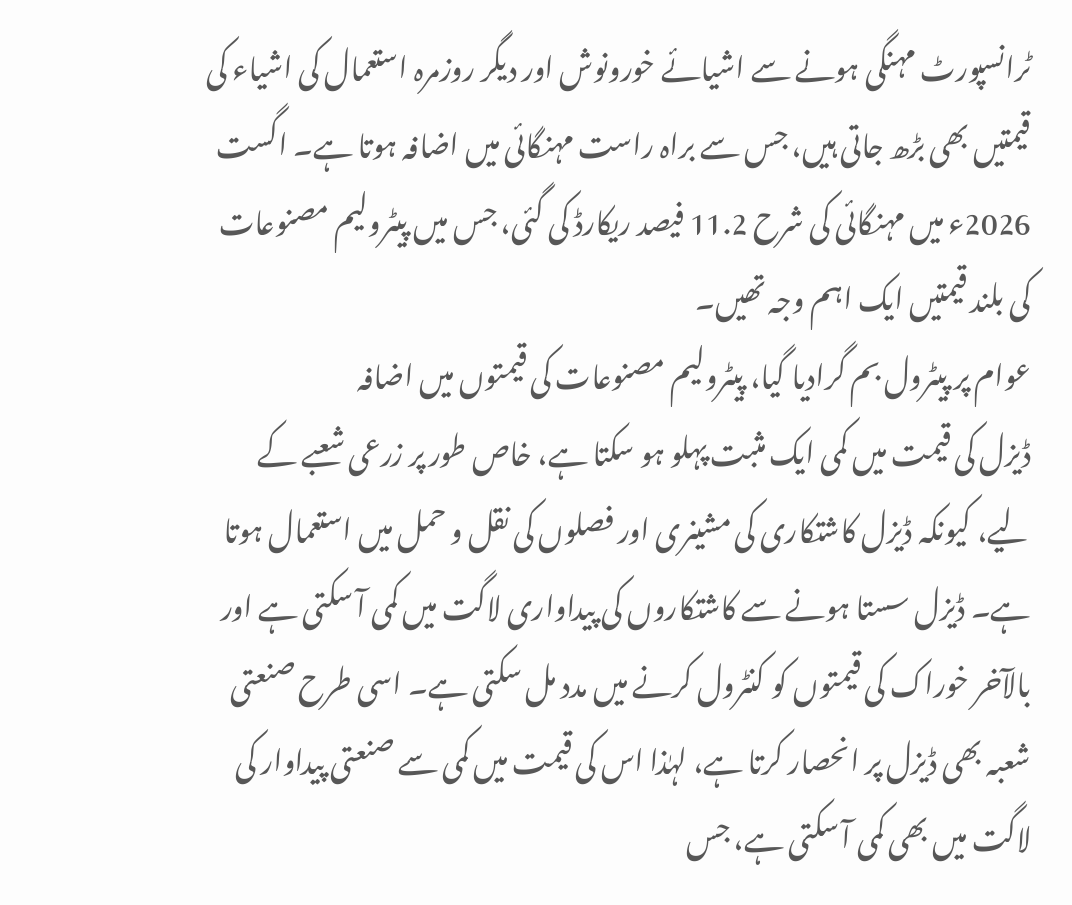ٹرانسپورٹ مہنگی ہونے سے اشیائے خورونوش اور دیگر روزمرہ استعمال کی اشیاء کی قیمتیں بھی بڑھ جاتی ہیں، جس سے براہ راست مہنگائی میں اضافہ ہوتا ہے۔ اگست 2026ء میں مہنگائی کی شرح 11.2 فیصد ریکارڈ کی گئی، جس میں پیٹرولیم مصنوعات کی بلند قیمتیں ایک اہم وجہ تھیں۔
عوام پر پیٹرول بم گرادیا گیا، پیٹرولیم مصنوعات کی قیمتوں میں اضافہ
ڈیزل کی قیمت میں کمی ایک مثبت پہلو ہو سکتا ہے، خاص طور پر زرعی شعبے کے لیے، کیونکہ ڈیزل کاشتکاری کی مشینری اور فصلوں کی نقل و حمل میں استعمال ہوتا ہے۔ ڈیزل سستا ہونے سے کاشتکاروں کی پیداواری لاگت میں کمی آ سکتی ہے اور بالآخر خوراک کی قیمتوں کو کنٹرول کرنے میں مدد مل سکتی ہے۔ اسی طرح صنعتی شعبہ بھی ڈیزل پر انحصار کرتا ہے، لہٰذا اس کی قیمت میں کمی سے صنعتی پیداوار کی لاگت میں بھی کمی آ سکتی ہے، جس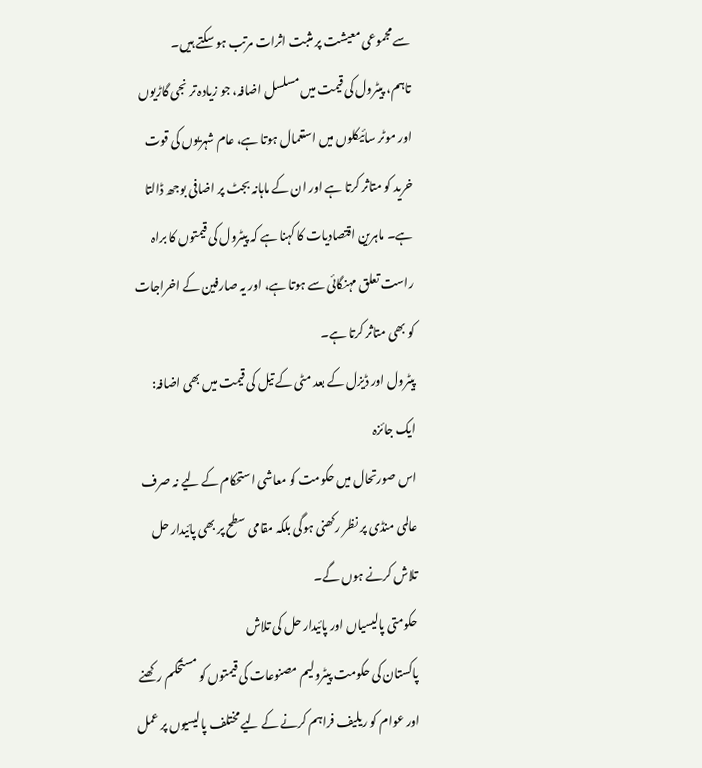سے مجموعی معیشت پر مثبت اثرات مرتب ہو سکتے ہیں۔
تاہم، پیٹرول کی قیمت میں مسلسل اضافہ، جو زیادہ تر نجی گاڑیوں اور موٹر سائیکلوں میں استعمال ہوتا ہے، عام شہریوں کی قوت خرید کو متاثر کرتا ہے اور ان کے ماہانہ بجٹ پر اضافی بوجھ ڈالتا ہے۔ ماہرین اقتصادیات کا کہنا ہے کہ پیٹرول کی قیمتوں کا براہ راست تعلق مہنگائی سے ہوتا ہے، اور یہ صارفین کے اخراجات کو بھی متاثر کرتا ہے۔
پیٹرول اور ڈیزل کے بعد مٹی کے تیل کی قیمت میں بھی اضافہ: ایک جائزہ
اس صورتحال میں حکومت کو معاشی استحکام کے لیے نہ صرف عالمی منڈی پر نظر رکھنی ہوگی بلکہ مقامی سطح پر بھی پائیدار حل تلاش کرنے ہوں گے۔
حکومتی پالیسیاں اور پائیدار حل کی تلاش
پاکستان کی حکومت پیٹرولیم مصنوعات کی قیمتوں کو مستحکم رکھنے اور عوام کو ریلیف فراہم کرنے کے لیے مختلف پالیسیوں پر عمل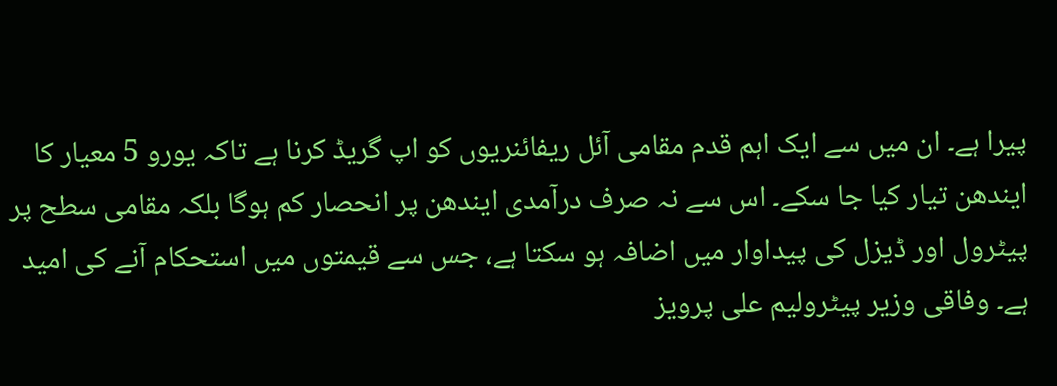پیرا ہے۔ ان میں سے ایک اہم قدم مقامی آئل ریفائنریوں کو اپ گریڈ کرنا ہے تاکہ یورو 5 معیار کا ایندھن تیار کیا جا سکے۔ اس سے نہ صرف درآمدی ایندھن پر انحصار کم ہوگا بلکہ مقامی سطح پر پیٹرول اور ڈیزل کی پیداوار میں اضافہ ہو سکتا ہے، جس سے قیمتوں میں استحکام آنے کی امید ہے۔ وفاقی وزیر پیٹرولیم علی پرویز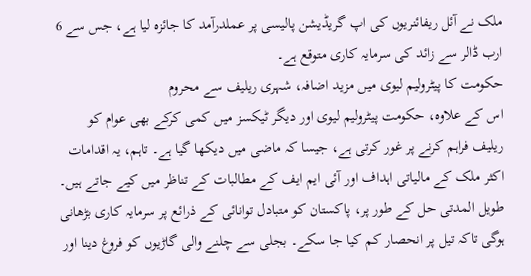ملک نے آئل ریفائنریوں کی اپ گریڈیشن پالیسی پر عملدرآمد کا جائزہ لیا ہے، جس سے 6 ارب ڈالر سے زائد کی سرمایہ کاری متوقع ہے۔
حکومت کا پیٹرولیم لیوی میں مزید اضافہ، شہری ریلیف سے محروم
اس کے علاوہ، حکومت پیٹرولیم لیوی اور دیگر ٹیکسز میں کمی کرکے بھی عوام کو ریلیف فراہم کرنے پر غور کرتی ہے، جیسا کہ ماضی میں دیکھا گیا ہے۔ تاہم، یہ اقدامات اکثر ملک کے مالیاتی اہداف اور آئی ایم ایف کے مطالبات کے تناظر میں کیے جاتے ہیں۔
طویل المدتی حل کے طور پر، پاکستان کو متبادل توانائی کے ذرائع پر سرمایہ کاری بڑھانی ہوگی تاکہ تیل پر انحصار کم کیا جا سکے۔ بجلی سے چلنے والی گاڑیوں کو فروغ دینا اور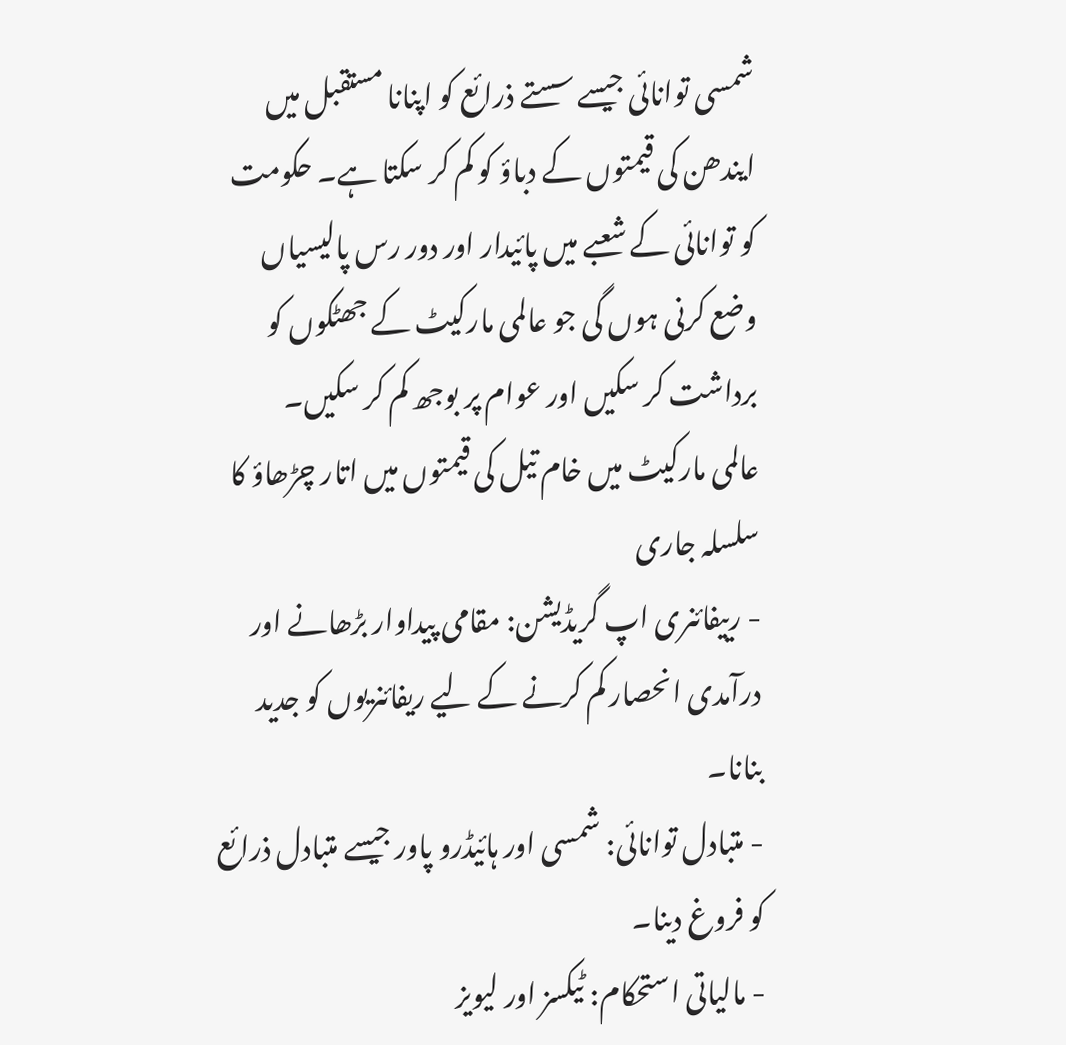شمسی توانائی جیسے سستے ذرائع کو اپنانا مستقبل میں ایندھن کی قیمتوں کے دباؤ کو کم کر سکتا ہے۔ حکومت کو توانائی کے شعبے میں پائیدار اور دور رس پالیسیاں وضع کرنی ہوں گی جو عالمی مارکیٹ کے جھٹکوں کو برداشت کر سکیں اور عوام پر بوجھ کم کر سکیں۔
عالمی مارکیٹ میں خام تیل کی قیمتوں میں اتار چڑھاؤ کا سلسلہ جاری
- رییفائنری اپ گریڈیشن: مقامی پیداوار بڑھانے اور درآمدی انحصار کم کرنے کے لیے ریفائنریوں کو جدید بنانا۔
- متبادل توانائی: شمسی اور ہائیڈرو پاور جیسے متبادل ذرائع کو فروغ دینا۔
- مالیاتی استحکام: ٹیکسز اور لیویز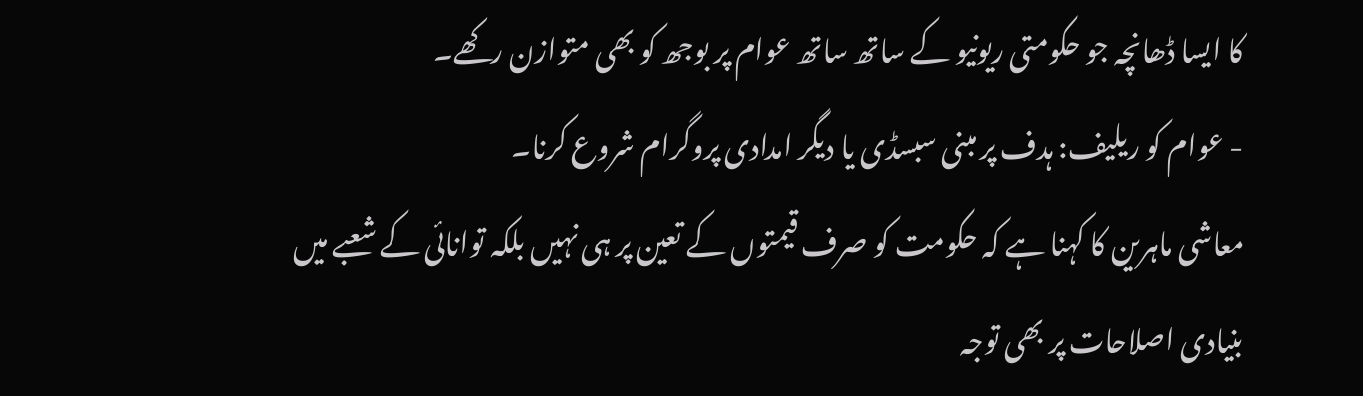کا ایسا ڈھانچہ جو حکومتی ریونیو کے ساتھ ساتھ عوام پر بوجھ کو بھی متوازن رکھے۔
- عوام کو ریلیف: ہدف پر مبنی سبسڈی یا دیگر امدادی پروگرام شروع کرنا۔
معاشی ماہرین کا کہنا ہے کہ حکومت کو صرف قیمتوں کے تعین پر ہی نہیں بلکہ توانائی کے شعبے میں بنیادی اصلاحات پر بھی توجہ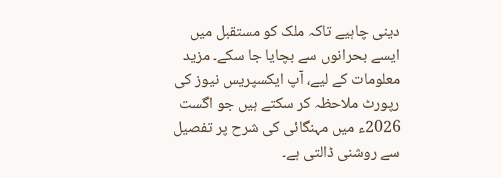دینی چاہیے تاکہ ملک کو مستقبل میں ایسے بحرانوں سے بچایا جا سکے۔ مزید معلومات کے لیے، آپ ایکسپریس نیوز کی رپورٹ ملاحظہ کر سکتے ہیں جو اگست 2026ء میں مہنگائی کی شرح پر تفصیل سے روشنی ڈالتی ہے۔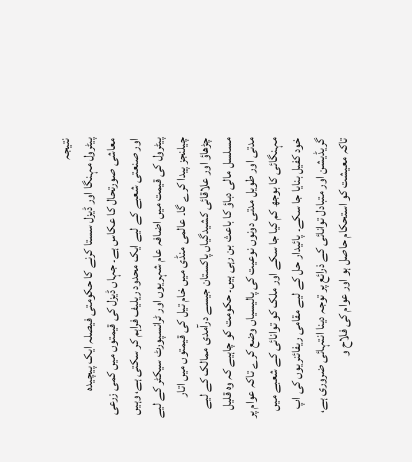نتیجہ
پیٹرول مہنگا اور ڈیزل سستا کرنے کا حکومتی فیصلہ ایک پیچیدہ معاشی صورتحال کا عکاس ہے۔ جہاں ڈیزل کی قیمتوں میں کمی زرعی اور صنعتی شعبے کے لیے ایک محدود ریلیف فراہم کر سکتی ہے، وہیں پیٹرول کی قیمت میں اضافہ عام شہریوں اور ٹرانسپورٹ سیکٹر کے لیے چیلنجز پیدا کرے گا۔ عالمی منڈی میں خام تیل کی قیمتوں میں اتار چڑھاؤ اور علاقائی کشیدگیاں پاکستان جیسے درآمدی ممالک کے لیے مسلسل مالی دباؤ کا باعث بن رہی ہیں۔ حکومت کو چاہیے کہ وہ قلیل مدتی اور طویل مدتی دونوں نوعیت کی پالیسیاں وضع کرے تاکہ عوام پر مہنگائی کا بوجھ کم کیا جا سکے اور ملک کو توانائی کے شعبے میں خود کفیل بنایا جا سکے۔ پائیدار حل کے لیے مقامی ریفائنریوں کی اپ گریڈیشن اور متبادل توانائی کے ذرائع پر توجہ دینا انتہائی ضروری ہے، تاکہ معیشت کو استحکام حاصل ہو اور عوام کی فلاح و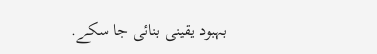بہبود یقینی بنائی جا سکے.